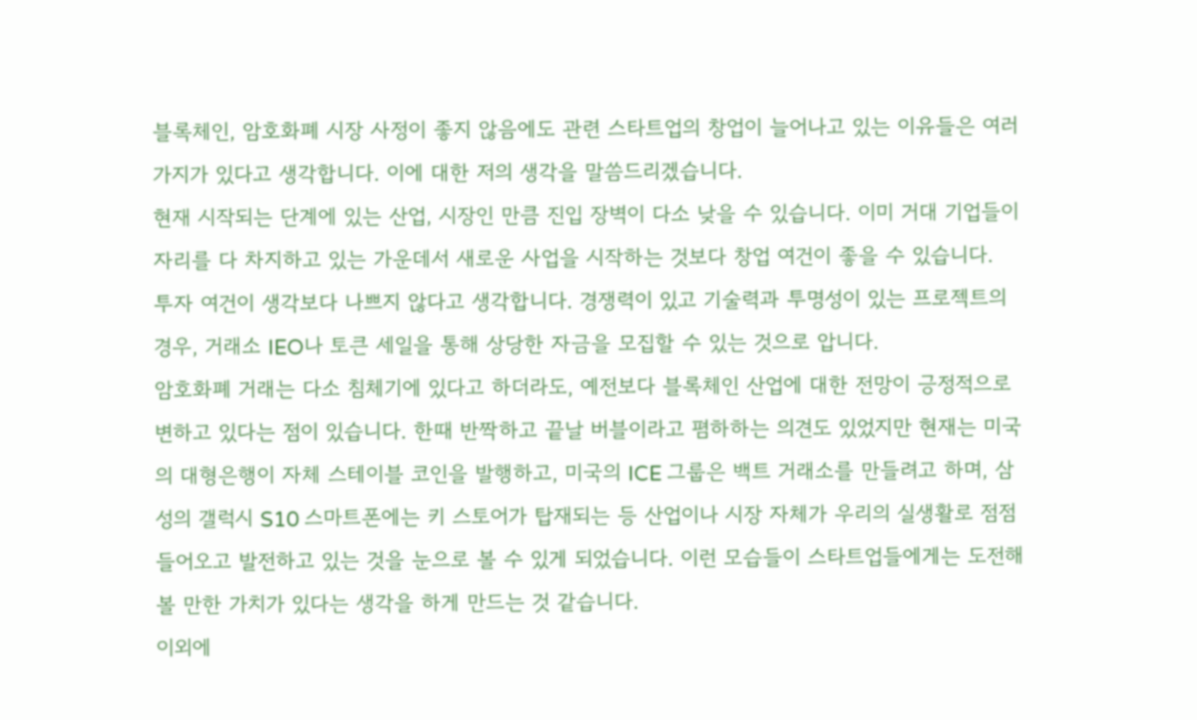블록체인, 암호화폐 시장 사정이 좋지 않음에도 관련 스타트업의 창업이 늘어나고 있는 이유들은 여러가지가 있다고 생각합니다. 이에 대한 저의 생각을 말씀드리겠습니다.
현재 시작되는 단계에 있는 산업, 시장인 만큼 진입 장벽이 다소 낮을 수 있습니다. 이미 거대 기업들이 자리를 다 차지하고 있는 가운데서 새로운 사업을 시작하는 것보다 창업 여건이 좋을 수 있습니다.
투자 여건이 생각보다 나쁘지 않다고 생각합니다. 경쟁력이 있고 기술력과 투명성이 있는 프로젝트의 경우, 거래소 IEO나 토큰 세일을 통해 상당한 자금을 모집할 수 있는 것으로 압니다.
암호화폐 거래는 다소 침체기에 있다고 하더라도, 예전보다 블록체인 산업에 대한 전망이 긍정적으로 변하고 있다는 점이 있습니다. 한때 반짝하고 끝날 버블이라고 폄하하는 의견도 있었지만 현재는 미국의 대형은행이 자체 스테이블 코인을 발행하고, 미국의 ICE 그룹은 백트 거래소를 만들려고 하며, 삼성의 갤럭시 S10 스마트폰에는 키 스토어가 탑재되는 등 산업이나 시장 자체가 우리의 실생활로 점점 들어오고 발전하고 있는 것을 눈으로 볼 수 있게 되었습니다. 이런 모습들이 스타트업들에게는 도전해 볼 만한 가치가 있다는 생각을 하게 만드는 것 같습니다.
이외에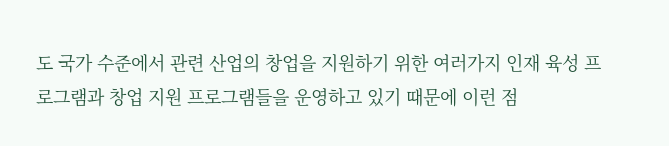도 국가 수준에서 관련 산업의 창업을 지원하기 위한 여러가지 인재 육성 프로그램과 창업 지원 프로그램들을 운영하고 있기 때문에 이런 점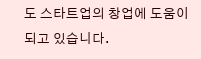도 스타트업의 창업에 도움이 되고 있습니다.